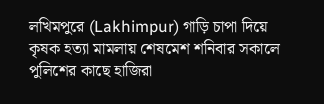লখিমপুরে (Lakhimpur) গাড়ি চাপা দিয়ে কৃষক হত্যা মামলায় শেষমেশ শনিবার সকালে পুলিশের কাছে হাজিরা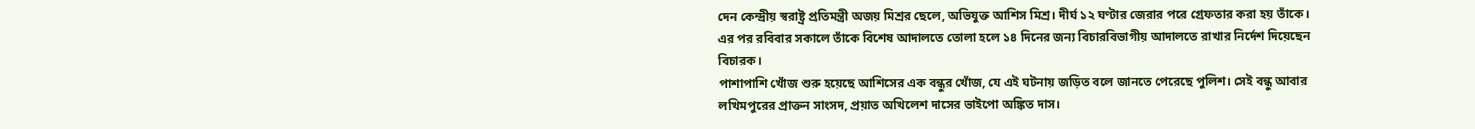দেন কেন্দ্রীয় স্বরাষ্ট্র প্রতিমন্ত্রী অজয় মিশ্রর ছেলে, অভিযুক্ত আশিস মিশ্র। দীর্ঘ ১২ ঘণ্টার জেরার পরে গ্রেফতার করা হয় তাঁকে। এর পর রবিবার সকালে তাঁকে বিশেষ আদালতে তোলা হলে ১৪ দিনের জন্য বিচারবিভাগীয় আদালতে রাখার নির্দেশ দিয়েছেন বিচারক।
পাশাপাশি খোঁজ শুরু হয়েছে আশিসের এক বন্ধুর খোঁজ, যে এই ঘটনায় জড়িত বলে জানতে পেরেছে পুলিশ। সেই বন্ধু আবার লখিমপুরের প্রাক্তন সাংসদ, প্রয়াত অখিলেশ দাসের ভাইপো অঙ্কিত দাস।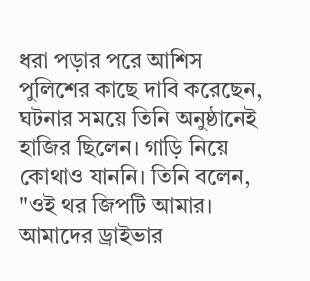ধরা পড়ার পরে আশিস পুলিশের কাছে দাবি করেছেন, ঘটনার সময়ে তিনি অনুষ্ঠানেই হাজির ছিলেন। গাড়ি নিয়ে কোথাও যাননি। তিনি বলেন, "ওই থর জিপটি আমার। আমাদের ড্রাইভার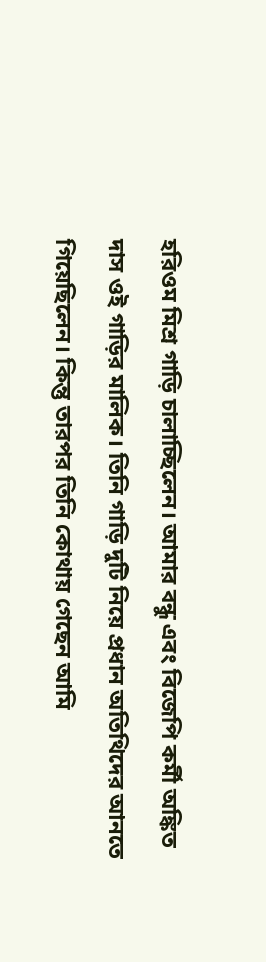হরিওম মিশ্র গাড়ি চালাচ্ছিলেন। আমার বন্ধু এবং বিজেপি কর্মী অঙ্কিত দাস ওই গাড়ির মালিক। তিনি গাড়ি দুটি নিয়ে প্রধান অতিথিদের আনতে গিয়েছিলেন। কিন্তু তারপর তিনি কোথায় গেছেন আমি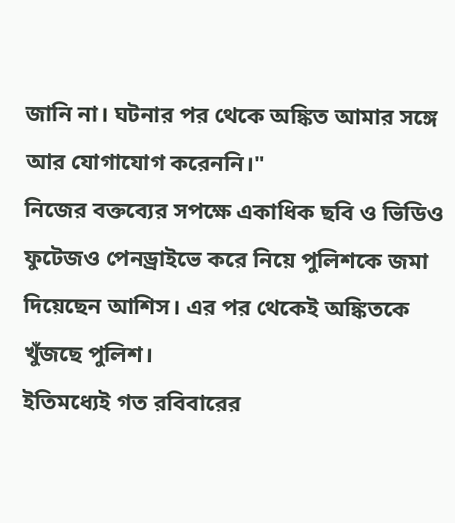জানি না। ঘটনার পর থেকে অঙ্কিত আমার সঙ্গে আর যোগাযোগ করেননি।"
নিজের বক্তব্যের সপক্ষে একাধিক ছবি ও ভিডিও ফুটেজও পেনড্রাইভে করে নিয়ে পুলিশকে জমা দিয়েছেন আশিস। এর পর থেকেই অঙ্কিতকে খুঁজছে পুলিশ।
ইতিমধ্যেই গত রবিবারের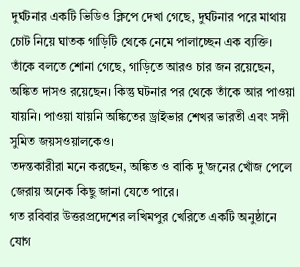দুর্ঘটনার একটি ভিডিও ক্লিপে দেখা গেছে, দুর্ঘটনার পরে মাথায় চোট নিয়ে ঘাতক গাড়িটি থেকে নেমে পালাচ্ছেন এক ব্যক্তি। তাঁকে বলতে শোনা গেছে, গাড়িতে আরও চার জন রয়েছেন, অঙ্কিত দাসও রয়েছেন। কিন্তু ঘটনার পর থেকে তাঁকে আর পাওয়া যায়নি। পাওয়া যায়নি অঙ্কিতের ড্রাইভার শেখর ভারতী এবং সঙ্গী সুমিত জয়সওয়ালকেও।
তদন্তকারীরা মনে করছেন, অঙ্কিত ও বাকি দু'জনের খোঁজ পেলে জেরায় অনেক কিছু জানা যেতে পারে।
গত রবিবার উত্তরপ্রদেশের লখিমপুর খেরিতে একটি অনুষ্ঠানে যোগ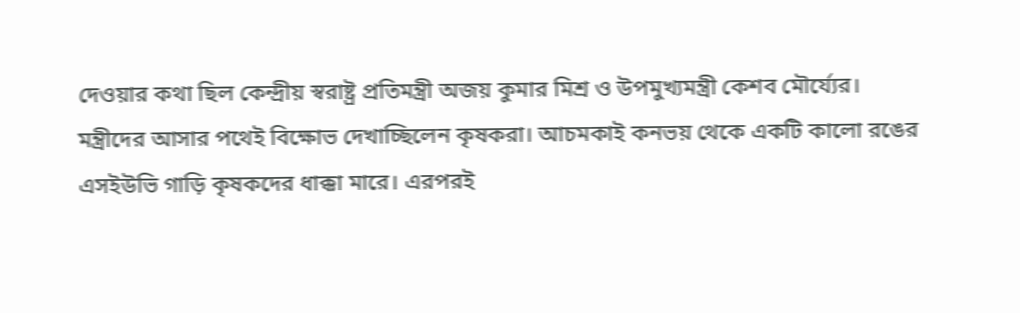দেওয়ার কথা ছিল কেন্দ্রীয় স্বরাষ্ট্র প্রতিমন্ত্রী অজয় কুমার মিশ্র ও উপমুখ্যমন্ত্রী কেশব মৌর্য্যের। মন্ত্রীদের আসার পথেই বিক্ষোভ দেখাচ্ছিলেন কৃষকরা। আচমকাই কনভয় থেকে একটি কালো রঙের এসইউভি গাড়ি কৃষকদের ধাক্কা মারে। এরপরই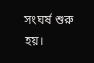সংঘর্ষ শুরু হয়।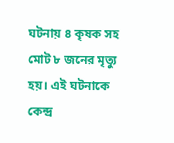ঘটনায় ৪ কৃষক সহ মোট ৮ জনের মৃত্যু হয়। এই ঘটনাকে কেন্দ্র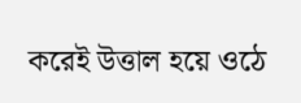করেই উত্তাল হয়ে ওঠে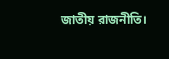জাতীয় রাজনীতি।